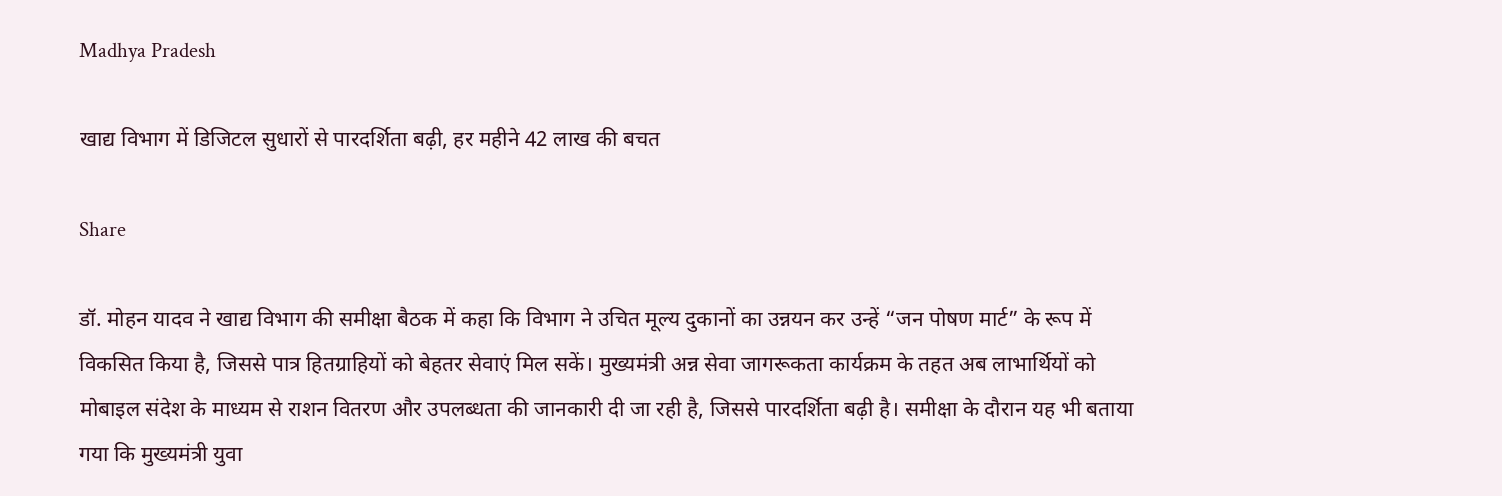Madhya Pradesh

खाद्य विभाग में डिजिटल सुधारों से पारदर्शिता बढ़ी, हर महीने 42 लाख की बचत

Share

डॉ. मोहन यादव ने खाद्य विभाग की समीक्षा बैठक में कहा कि विभाग ने उचित मूल्य दुकानों का उन्नयन कर उन्हें “जन पोषण मार्ट” के रूप में विकसित किया है, जिससे पात्र हितग्राहियों को बेहतर सेवाएं मिल सकें। मुख्यमंत्री अन्न सेवा जागरूकता कार्यक्रम के तहत अब लाभार्थियों को मोबाइल संदेश के माध्यम से राशन वितरण और उपलब्धता की जानकारी दी जा रही है, जिससे पारदर्शिता बढ़ी है। समीक्षा के दौरान यह भी बताया गया कि मुख्यमंत्री युवा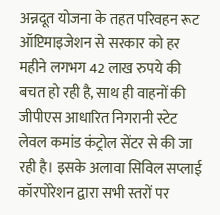अन्नदूत योजना के तहत परिवहन रूट ऑप्टिमाइजेशन से सरकार को हर महीने लगभग 42 लाख रुपये की बचत हो रही है, साथ ही वाहनों की जीपीएस आधारित निगरानी स्टेट लेवल कमांड कंट्रोल सेंटर से की जा रही है। इसके अलावा सिविल सप्लाई कॉरपोरेशन द्वारा सभी स्तरों पर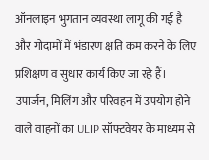ऑनलाइन भुगतान व्यवस्था लागू की गई है और गोदामों में भंडारण क्षति कम करने के लिए प्रशिक्षण व सुधार कार्य किए जा रहे हैं। उपार्जन, मिलिंग और परिवहन में उपयोग होने वाले वाहनों का ULIP सॉफ्टवेयर के माध्यम से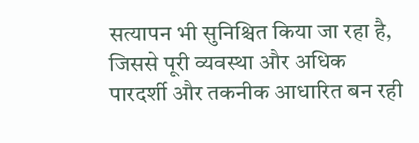सत्यापन भी सुनिश्चित किया जा रहा है, जिससे पूरी व्यवस्था और अधिक पारदर्शी और तकनीक आधारित बन रही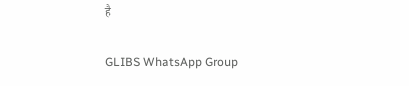है

GLIBS WhatsApp Group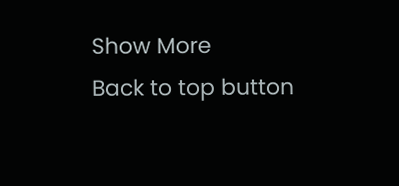Show More
Back to top button